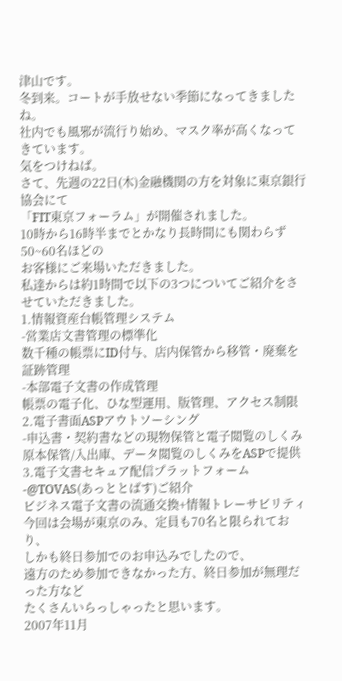津山です。
冬到来。コートが手放せない季節になってきましたね。
社内でも風邪が流行り始め、マスク率が高くなってきています。
気をつけねば。
さて、先週の22日(木)金融機関の方を対象に東京銀行協会にて
「FIT東京フォーラム」が開催されました。
10時から16時半までとかなり長時間にも関わらず50~60名ほどの
お客様にご来場いただきました。
私達からは約1時間で以下の3つについてご紹介をさせていただきました。
1.情報資産台帳管理システム
-営業店文書管理の標準化
数千種の帳票にID付与、店内保管から移管・廃棄を証跡管理
-本部電子文書の作成管理
帳票の電子化、ひな型運用、版管理、アクセス制限
2.電子書面ASPアウトソーシング
-申込書・契約書などの現物保管と電子閲覧のしくみ
原本保管/入出庫、データ閲覧のしくみをASPで提供
3.電子文書セキュア配信プラットフォーム
-@TOVAS(あっととばす)ご紹介
ビジネス電子文書の流通交換+情報トレーサビリティ
今回は会場が東京のみ、定員も70名と限られており、
しかも終日参加でのお申込みでしたので、
遠方のため参加できなかった方、終日参加が無理だった方など
たくさんいらっしゃったと思います。
2007年11月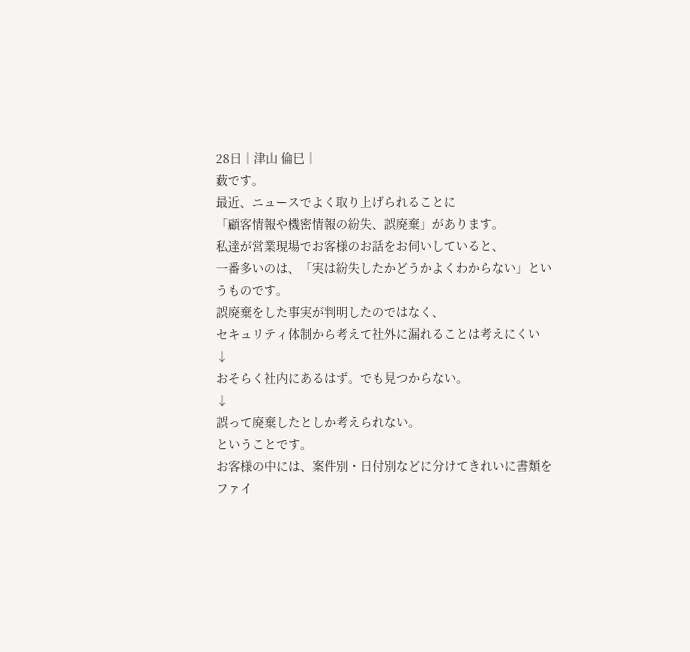28日│津山 倫巳│
薮です。
最近、ニュースでよく取り上げられることに
「顧客情報や機密情報の紛失、誤廃棄」があります。
私達が営業現場でお客様のお話をお伺いしていると、
一番多いのは、「実は紛失したかどうかよくわからない」というものです。
誤廃棄をした事実が判明したのではなく、
セキュリティ体制から考えて社外に漏れることは考えにくい
↓
おそらく社内にあるはず。でも見つからない。
↓
誤って廃棄したとしか考えられない。
ということです。
お客様の中には、案件別・日付別などに分けてきれいに書類をファイ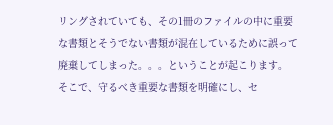リングされていても、その1冊のファイルの中に重要な書類とそうでない書類が混在しているために誤って廃棄してしまった。。。ということが起こります。
そこで、守るべき重要な書類を明確にし、セ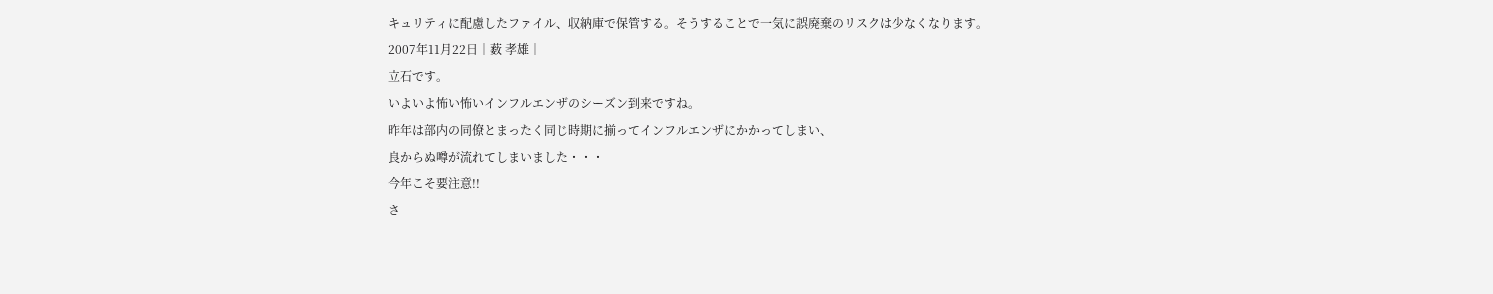キュリティに配慮したファイル、収納庫で保管する。そうすることで一気に誤廃棄のリスクは少なくなります。
2007年11月22日│薮 孝雄│
立石です。
いよいよ怖い怖いインフルエンザのシーズン到来ですね。
昨年は部内の同僚とまったく同じ時期に揃ってインフルエンザにかかってしまい、
良からぬ噂が流れてしまいました・・・
今年こそ要注意!!
さ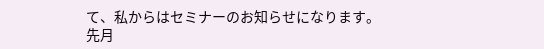て、私からはセミナーのお知らせになります。
先月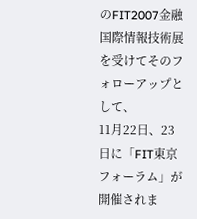のFIT2007金融国際情報技術展を受けてそのフォローアップとして、
11月22日、23日に「FIT東京フォーラム」が開催されま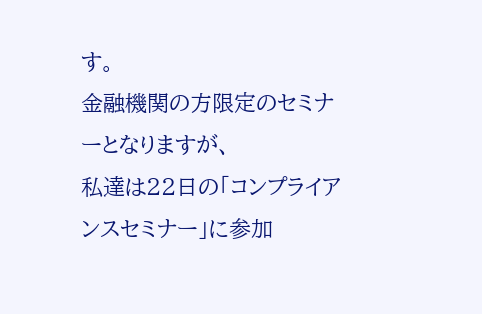す。
金融機関の方限定のセミナーとなりますが、
私達は22日の「コンプライアンスセミナー」に参加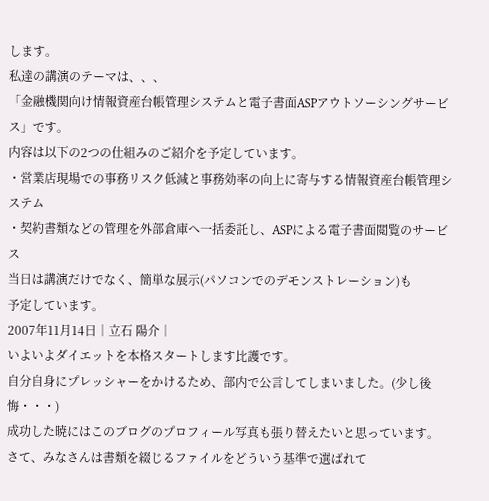します。
私達の講演のテーマは、、、
「金融機関向け情報資産台帳管理システムと電子書面ASPアウトソーシングサービス」です。
内容は以下の2つの仕組みのご紹介を予定しています。
・営業店現場での事務リスク低減と事務効率の向上に寄与する情報資産台帳管理システム
・契約書類などの管理を外部倉庫へ一括委託し、ASPによる電子書面閲覧のサービス
当日は講演だけでなく、簡単な展示(パソコンでのデモンストレーション)も
予定しています。
2007年11月14日│立石 陽介│
いよいよダイエットを本格スタートします比護です。
自分自身にプレッシャーをかけるため、部内で公言してしまいました。(少し後悔・・・)
成功した暁にはこのブログのプロフィール写真も張り替えたいと思っています。
さて、みなさんは書類を綴じるファイルをどういう基準で選ばれて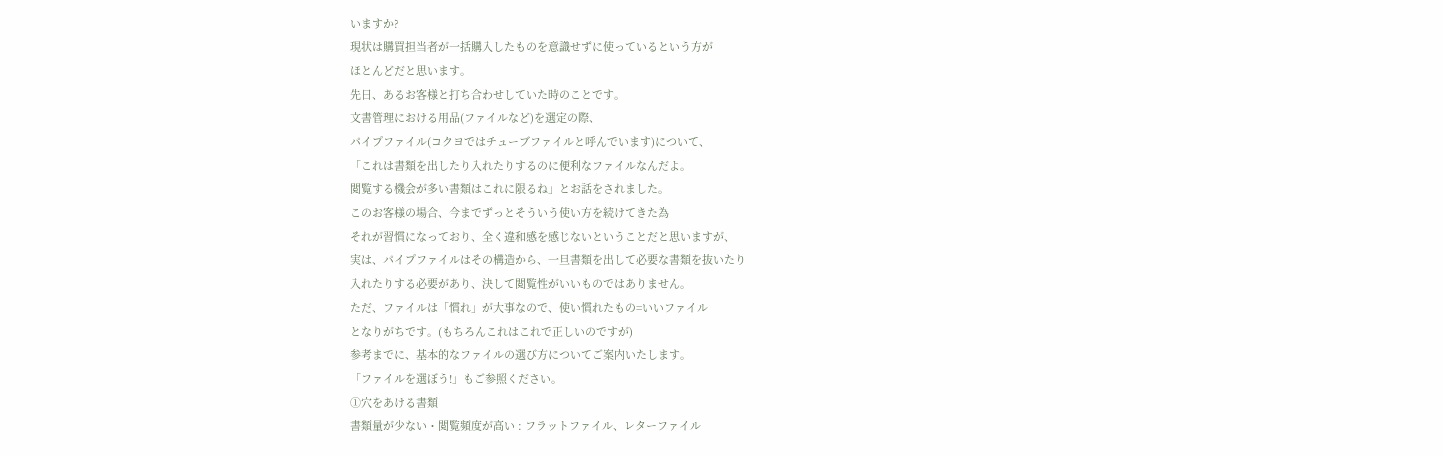いますか?
現状は購買担当者が一括購入したものを意識せずに使っているという方が
ほとんどだと思います。
先日、あるお客様と打ち合わせしていた時のことです。
文書管理における用品(ファイルなど)を選定の際、
パイプファイル(コクヨではチューブファイルと呼んでいます)について、
「これは書類を出したり入れたりするのに便利なファイルなんだよ。
閲覧する機会が多い書類はこれに限るね」とお話をされました。
このお客様の場合、今までずっとそういう使い方を続けてきた為
それが習慣になっており、全く違和感を感じないということだと思いますが、
実は、パイプファイルはその構造から、一旦書類を出して必要な書類を抜いたり
入れたりする必要があり、決して閲覧性がいいものではありません。
ただ、ファイルは「慣れ」が大事なので、使い慣れたもの=いいファイル
となりがちです。(もちろんこれはこれで正しいのですが)
参考までに、基本的なファイルの選び方についてご案内いたします。
「ファイルを選ぼう!」もご参照ください。
①穴をあける書類
書類量が少ない・閲覧頻度が高い : フラットファイル、レターファイル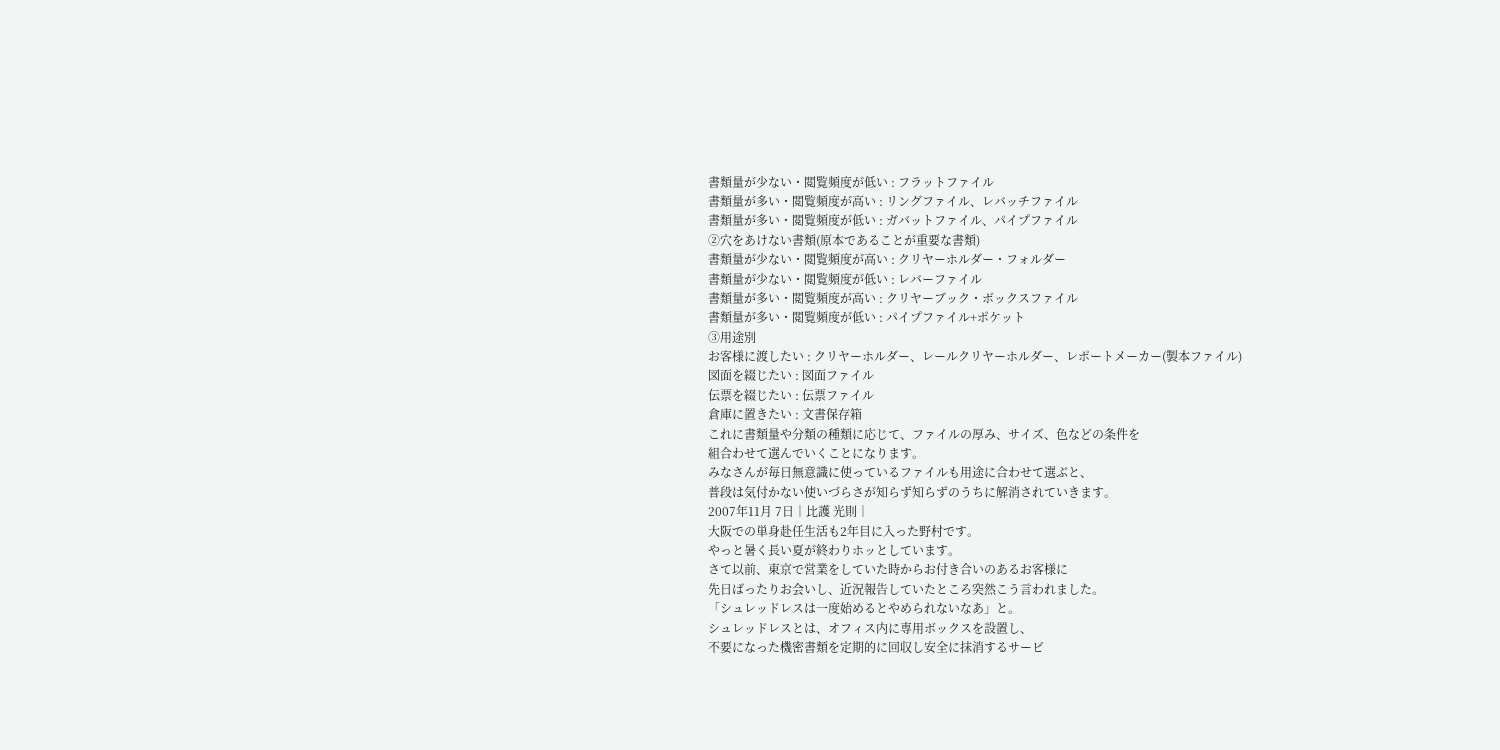書類量が少ない・閲覧頻度が低い : フラットファイル
書類量が多い・閲覧頻度が高い : リングファイル、レバッチファイル
書類量が多い・閲覧頻度が低い : ガバットファイル、パイプファイル
②穴をあけない書類(原本であることが重要な書類)
書類量が少ない・閲覧頻度が高い : クリヤーホルダー・フォルダー
書類量が少ない・閲覧頻度が低い : レバーファイル
書類量が多い・閲覧頻度が高い : クリヤーブック・ボックスファイル
書類量が多い・閲覧頻度が低い : パイプファイル+ポケット
③用途別
お客様に渡したい : クリヤーホルダー、レールクリヤーホルダー、レポートメーカー(製本ファイル)
図面を綴じたい : 図面ファイル
伝票を綴じたい : 伝票ファイル
倉庫に置きたい : 文書保存箱
これに書類量や分類の種類に応じて、ファイルの厚み、サイズ、色などの条件を
組合わせて選んでいくことになります。
みなさんが毎日無意識に使っているファイルも用途に合わせて選ぶと、
普段は気付かない使いづらさが知らず知らずのうちに解消されていきます。
2007年11月 7日│比護 光則│
大阪での単身赴任生活も2年目に入った野村です。
やっと暑く長い夏が終わりホッとしています。
さて以前、東京で営業をしていた時からお付き合いのあるお客様に
先日ばったりお会いし、近況報告していたところ突然こう言われました。
「シュレッドレスは一度始めるとやめられないなあ」と。
シュレッドレスとは、オフィス内に専用ボックスを設置し、
不要になった機密書類を定期的に回収し安全に抹消するサービ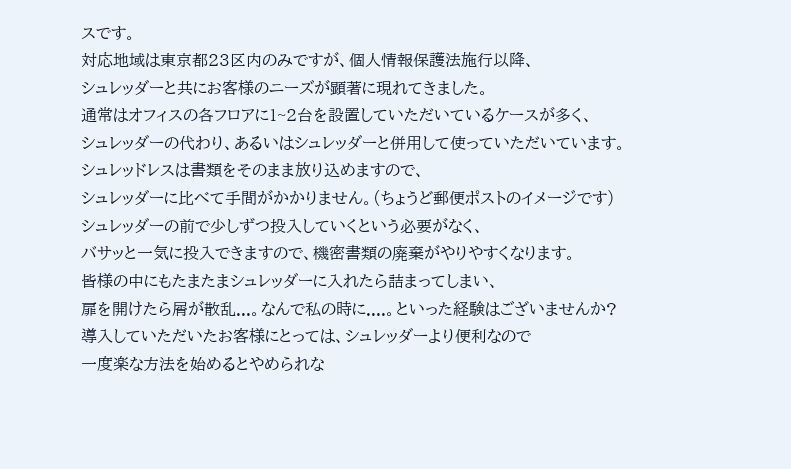スです。
対応地域は東京都23区内のみですが、個人情報保護法施行以降、
シュレッダーと共にお客様のニーズが顕著に現れてきました。
通常はオフィスの各フロアに1~2台を設置していただいているケースが多く、
シュレッダーの代わり、あるいはシュレッダーと併用して使っていただいています。
シュレッドレスは書類をそのまま放り込めますので、
シュレッダーに比べて手間がかかりません。(ちょうど郵便ポストのイメージです)
シュレッダーの前で少しずつ投入していくという必要がなく、
バサッと一気に投入できますので、機密書類の廃棄がやりやすくなります。
皆様の中にもたまたまシュレッダーに入れたら詰まってしまい、
扉を開けたら屑が散乱...。なんで私の時に....。といった経験はございませんか?
導入していただいたお客様にとっては、シュレッダーより便利なので
一度楽な方法を始めるとやめられな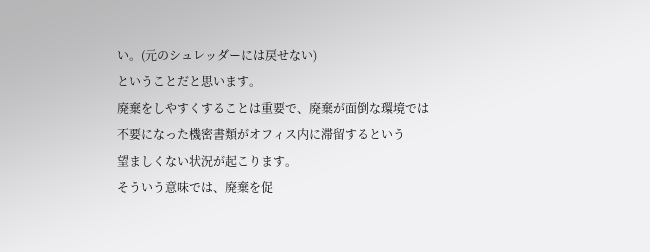い。(元のシュレッダーには戻せない)
ということだと思います。
廃棄をしやすくすることは重要で、廃棄が面倒な環境では
不要になった機密書類がオフィス内に滞留するという
望ましくない状況が起こります。
そういう意味では、廃棄を促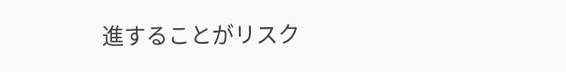進することがリスク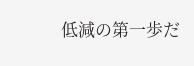低減の第一歩だ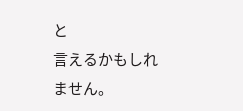と
言えるかもしれません。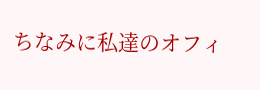ちなみに私達のオフィ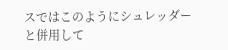スではこのようにシュレッダーと併用して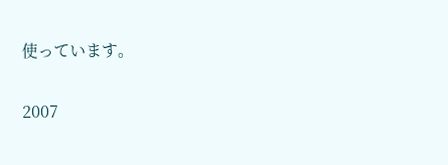使っています。

2007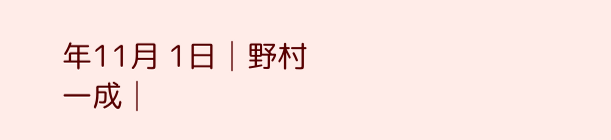年11月 1日│野村 一成│